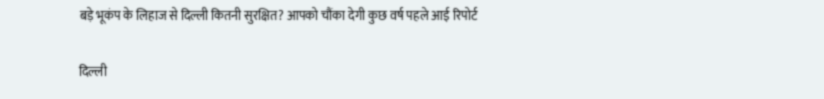बड़े भूकंप के लिहाज से दिल्ली कितनी सुरक्षित? आपको चौंका देगी कुछ वर्ष पहले आई रिपोर्ट

दिल्ली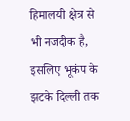हिमालयी क्षेत्र से भी नजदीक है, इसलिए भूकंप के झटके दिल्ली तक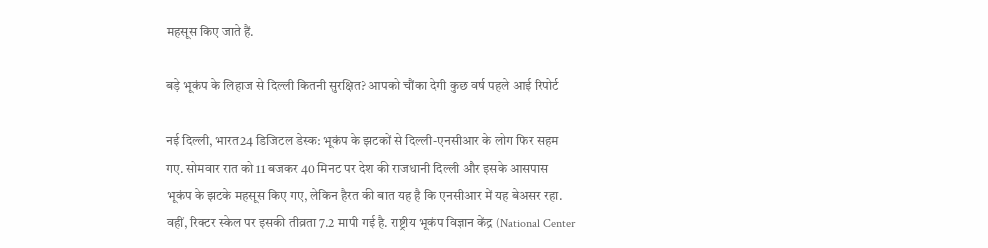महसूस किए जाते हैं.

बड़े भूकंप के लिहाज से दिल्ली कितनी सुरक्षित? आपको चौंका देगी कुछ वर्ष पहले आई रिपोर्ट

नई दिल्ली, भारत24 डिजिटल डेस्क: भूकंप के झटकों से दिल्ली-एनसीआर के लोग फिर सहम गए. सोमवार रात को 11 बजकर 40 मिनट पर देश की राजधानी दिल्ली और इसके आसपास भूकंप के झटके महसूस किए गए, लेकिन हैरत की बात यह है कि एनसीआर में यह बेअसर रहा. वहीं, र‍िक्‍टर स्‍केल पर इसकी तीव्रता 7.2 मापी गई है. राष्ट्रीय भूकंप विज्ञान केंद्र (National Center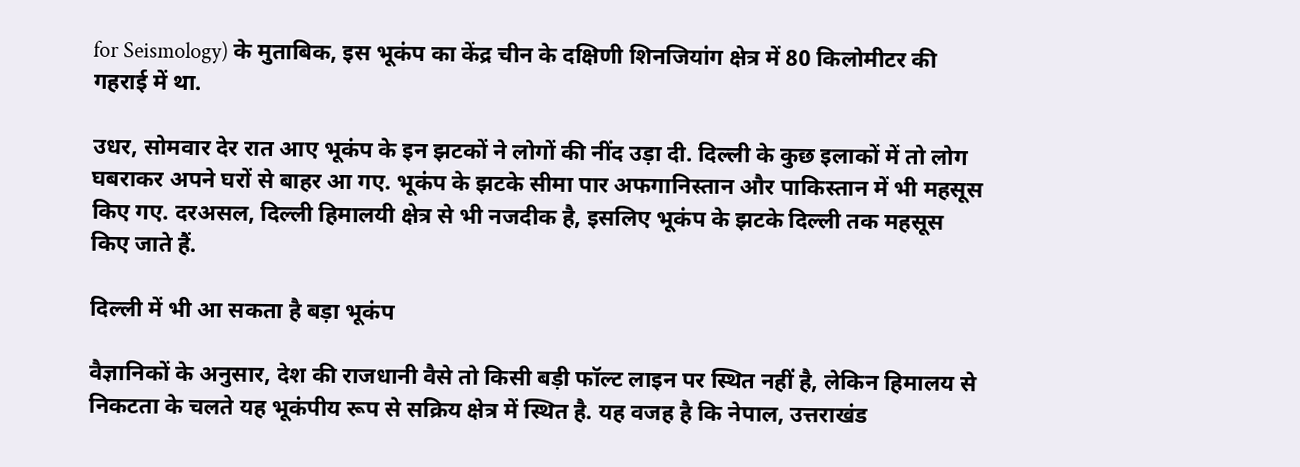for Seismology) के मुताबिक, इस भूकंप का केंद्र चीन के दक्षिणी शिनजियांग क्षेत्र में 80 किलोमीटर की गहराई में था.

उधर, सोमवार देर रात आए भूकंप के इन झटकों ने लोगों की नींद उड़ा दी. दिल्ली के कुछ इलाकों में तो लोग घबराकर अपने घरों से बाहर आ गए. भूकंप के झटके सीमा पार अफगानिस्तान और पाकिस्तान में भी महसूस किए गए. दरअसल, दिल्ली हिमालयी क्षेत्र से भी नजदीक है, इसलिए भूकंप के झटके दिल्ली तक महसूस किए जाते हैं.

दिल्ली में भी आ सकता है बड़ा भूकंप

वैज्ञानिकों के अनुसार, देश की राजधानी वैसे तो किसी बड़ी फॉल्ट लाइन पर स्थित नहीं है, लेकिन हिमालय से निकटता के चलते यह भूकंपीय रूप से सक्रिय क्षेत्र में स्थित है. यह वजह है कि नेपाल, उत्तराखंड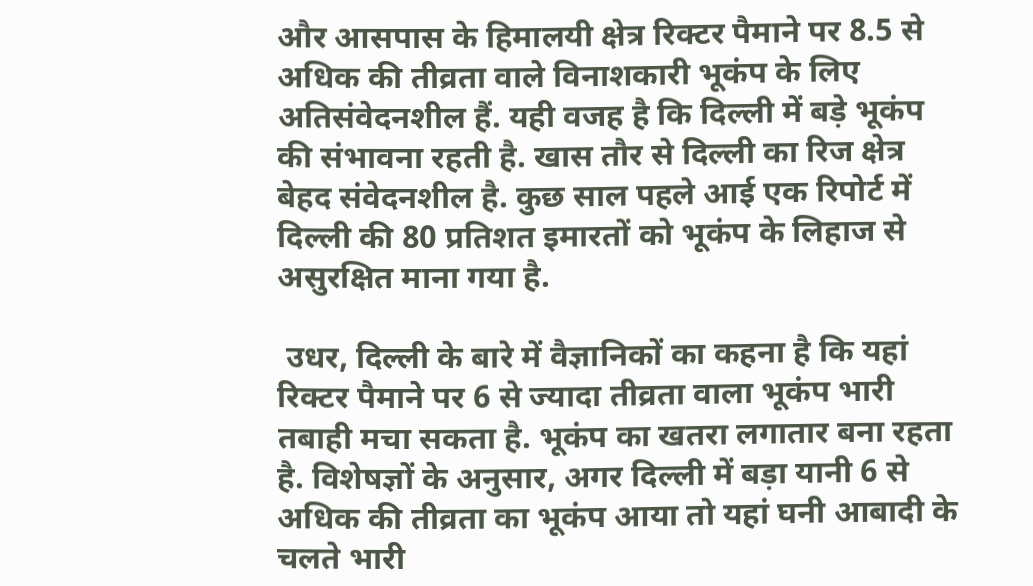और आसपास के हिमालयी क्षेत्र रिक्टर पैमाने पर 8.5 से अधिक की तीव्रता वाले विनाशकारी भूकंप के लिए अतिसंवेदनशील हैं. यही वजह है कि दिल्ली में बड़े भूकंप की संभावना रहती है. खास तौर से दिल्ली का रिज क्षेत्र बेहद संवेदनशील है. कुछ साल पहले आई एक रिपोर्ट में दिल्ली की 80 प्रतिशत इमारतों को भूकंप के लिहाज से असुरक्षित माना गया है.

 उधर, दिल्ली के बारे में वैज्ञानिकों का कहना है कि यहां रिक्टर पैमाने पर 6 से ज्यादा तीव्रता वाला भूकंप भारी तबाही मचा सकता है. भूकंप का खतरा लगातार बना रहता है. विशेषज्ञों के अनुसार, अगर दिल्ली में बड़ा यानी 6 से अधिक की तीव्रता का भूकंप आया तो यहां घनी आबादी के चलते भारी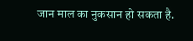जान माल का नुकसान हो सकता है.